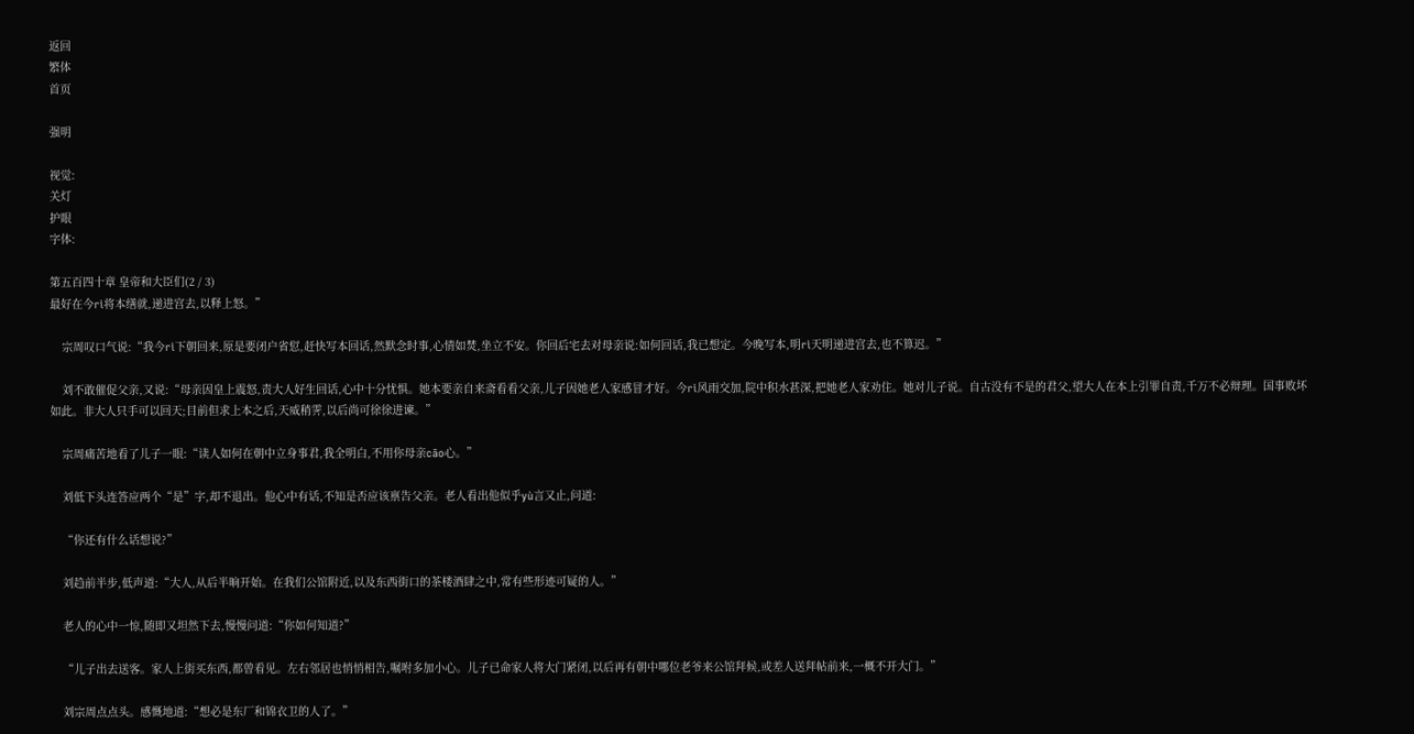返回
繁体
首页

强明

视觉:
关灯
护眼
字体:

第五百四十章 皇帝和大臣们(2 / 3)
最好在今rì将本缮就,递进宫去,以释上怒。”

    宗周叹口气说:“我今rì下朝回来,原是要闭户省愆,赶快写本回话,然默念时事,心情如焚,坐立不安。你回后宅去对母亲说:如何回话,我已想定。今晚写本,明rì天明递进宫去,也不算迟。”

    刘不敢催促父亲,又说:“母亲因皇上震怒,责大人好生回话,心中十分忧惧。她本要亲自来斋看看父亲,儿子因她老人家感冒才好。今rì风雨交加,院中积水甚深,把她老人家劝住。她对儿子说。自古没有不是的君父,望大人在本上引罪自责,千万不必辩理。国事败坏如此。非大人只手可以回天;目前但求上本之后,天威稍霁,以后尚可徐徐进谏。”

    宗周痛苦地看了儿子一眼:“读人如何在朝中立身事君,我全明白,不用你母亲cāo心。”

    刘低下头连答应两个“是”字,却不退出。他心中有话,不知是否应该禀告父亲。老人看出他似乎yù言又止,问道:

    “你还有什么话想说?”

    刘趋前半步,低声道:“大人,从后半晌开始。在我们公馆附近,以及东西街口的茶楼酒肆之中,常有些形迹可疑的人。”

    老人的心中一惊,随即又坦然下去,慢慢问道:“你如何知道?”

    “儿子出去送客。家人上街买东西,都曾看见。左右邻居也悄悄相告,嘱咐多加小心。儿子已命家人将大门紧闭,以后再有朝中哪位老爷来公馆拜候,或差人送拜帖前来,一概不开大门。”

    刘宗周点点头。感慨地道:“想必是东厂和锦衣卫的人了。”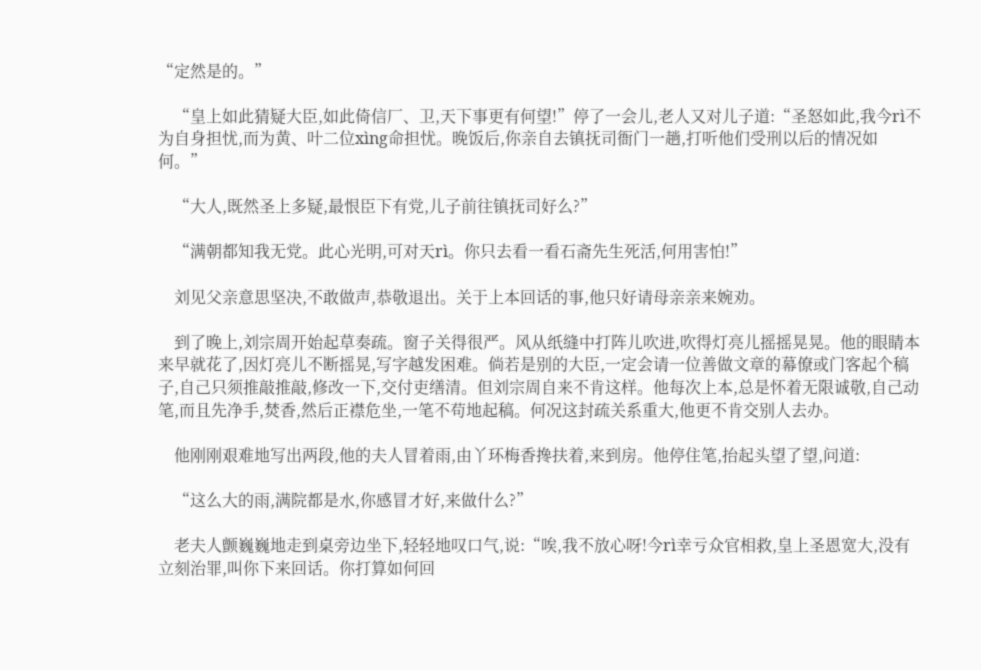“定然是的。”

    “皇上如此猜疑大臣,如此倚信厂、卫,天下事更有何望!”停了一会儿,老人又对儿子道:“圣怒如此,我今rì不为自身担忧,而为黄、叶二位xìng命担忧。晚饭后,你亲自去镇抚司衙门一趟,打听他们受刑以后的情况如何。”

    “大人,既然圣上多疑,最恨臣下有党,儿子前往镇抚司好么?”

    “满朝都知我无党。此心光明,可对天rì。你只去看一看石斋先生死活,何用害怕!”

    刘见父亲意思坚决,不敢做声,恭敬退出。关于上本回话的事,他只好请母亲亲来婉劝。

    到了晚上,刘宗周开始起草奏疏。窗子关得很严。风从纸缝中打阵儿吹进,吹得灯亮儿摇摇晃晃。他的眼睛本来早就花了,因灯亮儿不断摇晃,写字越发困难。倘若是别的大臣,一定会请一位善做文章的幕僚或门客起个稿子,自己只须推敲推敲,修改一下,交付吏缮清。但刘宗周自来不肯这样。他每次上本,总是怀着无限诚敬,自己动笔,而且先净手,焚香,然后正襟危坐,一笔不苟地起稿。何况这封疏关系重大,他更不肯交别人去办。

    他刚刚艰难地写出两段,他的夫人冒着雨,由丫环梅香搀扶着,来到房。他停住笔,抬起头望了望,问道:

    “这么大的雨,满院都是水,你感冒才好,来做什么?”

    老夫人颤巍巍地走到桌旁边坐下,轻轻地叹口气,说:“唉,我不放心呀!今rì幸亏众官相救,皇上圣恩宽大,没有立刻治罪,叫你下来回话。你打算如何回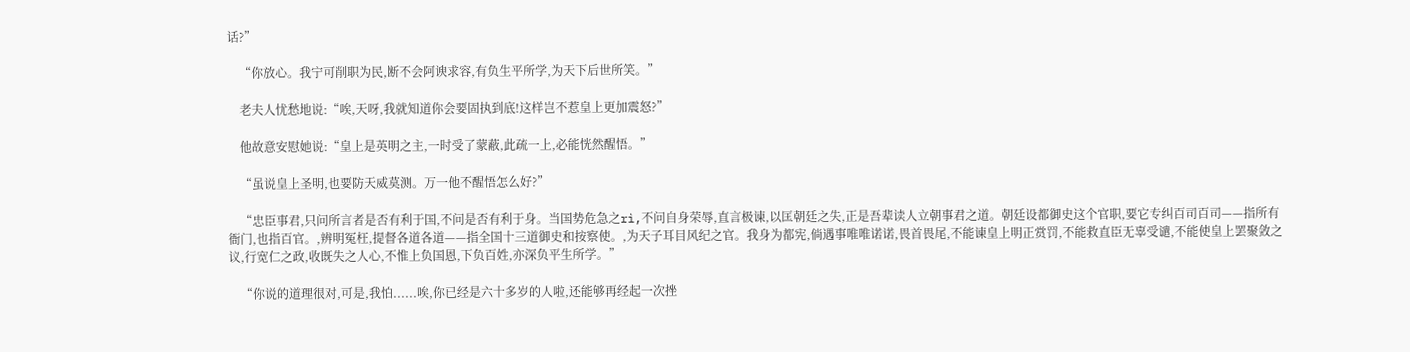话?”

    “你放心。我宁可削职为民,断不会阿谀求容,有负生平所学,为天下后世所笑。”

    老夫人忧愁地说:“唉,天呀,我就知道你会要固执到底!这样岂不惹皇上更加震怒?”

    他故意安慰她说:“皇上是英明之主,一时受了蒙蔽,此疏一上,必能恍然醒悟。”

    “虽说皇上圣明,也要防天威莫测。万一他不醒悟怎么好?”

    “忠臣事君,只问所言者是否有利于国,不问是否有利于身。当国势危急之rì,不问自身荣辱,直言极谏,以匡朝廷之失,正是吾辈读人立朝事君之道。朝廷设都御史这个官职,要它专纠百司百司——指所有衙门,也指百官。,辨明冤枉,提督各道各道——指全国十三道御史和按察使。,为天子耳目风纪之官。我身为都宪,倘遇事唯唯诺诺,畏首畏尾,不能谏皇上明正赏罚,不能救直臣无辜受谴,不能使皇上罢聚敛之议,行宽仁之政,收既失之人心,不惟上负国恩,下负百姓,亦深负平生所学。”

    “你说的道理很对,可是,我怕......唉,你已经是六十多岁的人啦,还能够再经起一次挫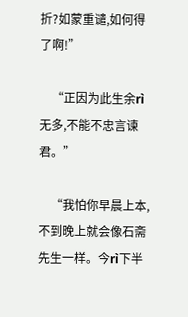折?如蒙重谴,如何得了啊!”

    “正因为此生余rì无多,不能不忠言谏君。”

    “我怕你早晨上本,不到晚上就会像石斋先生一样。今rì下半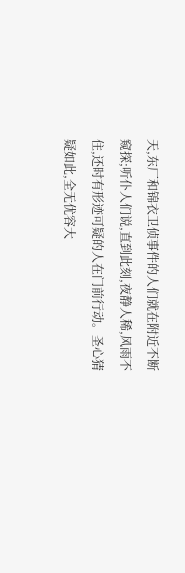天,东厂和锦衣卫侦事件的人们就在附近不断窥探;听仆人们说,直到此刻,夜静人稀,风雨不住,还时有形迹可疑的人在门前行动。圣心猜疑如此,全无优容大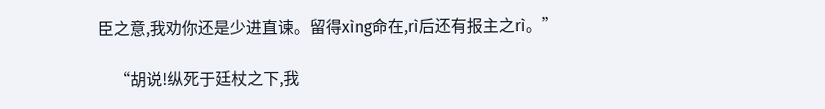臣之意,我劝你还是少进直谏。留得xìng命在,rì后还有报主之rì。”

    “胡说!纵死于廷杖之下,我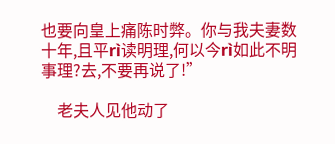也要向皇上痛陈时弊。你与我夫妻数十年,且平rì读明理,何以今rì如此不明事理?去,不要再说了!”

    老夫人见他动了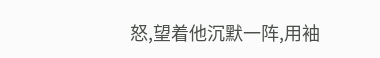怒,望着他沉默一阵,用袖